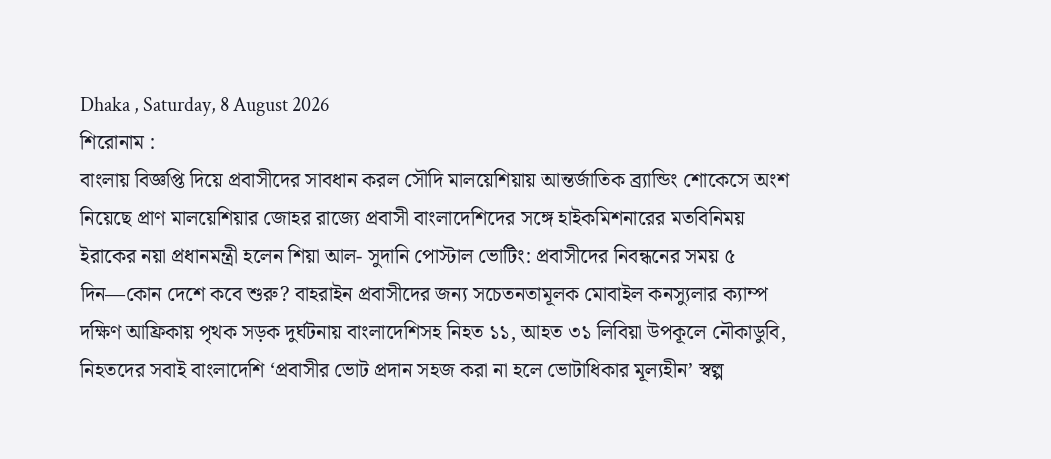Dhaka , Saturday, 8 August 2026
শিরোনাম :
বাংলায় বিজ্ঞপ্তি দিয়ে প্রবাসীদের সাবধান করল সৌদি মালয়েশিয়ায় আন্তর্জাতিক ব্র্যান্ডিং শোকেসে অংশ নিয়েছে প্রাণ মালয়েশিয়ার জোহর রাজ্যে প্রবাসী বাংলাদেশিদের সঙ্গে হাইকমিশনারের মতবিনিময় ইরাকের নয়া প্রধানমন্ত্রী হলেন শিয়া আল- সুদানি পোস্টাল ভোটিং: প্রবাসীদের নিবন্ধনের সময় ৫ দিন—কোন দেশে কবে শুরু? বাহরাইন প্রবাসীদের জন্য সচেতনতামূলক মোবাইল কনস্যুলার ক্যাম্প দক্ষিণ আফ্রিকায় পৃথক সড়ক দুর্ঘটনায় বাংলাদেশিসহ নিহত ১১, আহত ৩১ লিবিয়া উপকূলে নৌকাডুবি, নিহতদের সবাই বাংলাদেশি ‘প্রবাসীর ভোট প্রদান সহজ করা না হলে ভোটাধিকার মূল্যহীন’ স্বল্প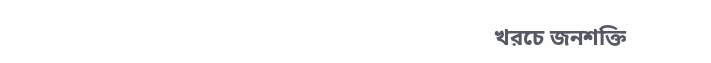খরচে জনশক্তি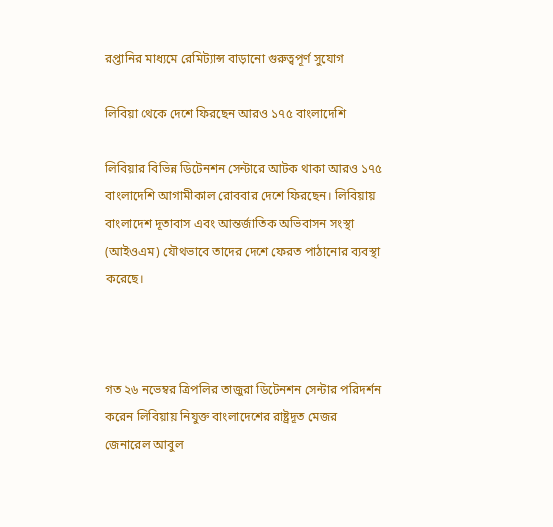রপ্তানির মাধ্যমে রেমিট্যান্স বাড়ানো গুরুত্বপূর্ণ সুযোগ

লিবিয়া থেকে দেশে ফিরছেন আরও ১৭৫ বাংলাদেশি

লিবিয়ার বিভিন্ন ডিটেনশন সেন্টারে আটক থাকা আরও ১৭৫ বাংলাদেশি আগামীকাল রোববার দেশে ফিরছেন। লিবিয়ায় বাংলাদেশ দূতাবাস এবং আন্তর্জাতিক অভিবাসন সংস্থা (আইওএম) যৌথভাবে তাদের দেশে ফেরত পাঠানোর ব্যবস্থা করেছে।



গত ২৬ নভেম্বর ত্রিপলির তাজুরা ডিটেনশন সেন্টার পরিদর্শন করেন লিবিয়ায় নিযুক্ত বাংলাদেশের রাষ্ট্রদূত মেজর জেনারেল আবুল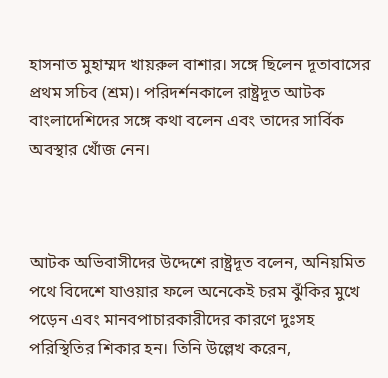হাসনাত মুহাম্মদ খায়রুল বাশার। সঙ্গে ছিলেন দূতাবাসের প্রথম সচিব (শ্রম)। পরিদর্শনকালে রাষ্ট্রদূত আটক বাংলাদেশিদের সঙ্গে কথা বলেন এবং তাদের সার্বিক অবস্থার খোঁজ নেন।



আটক অভিবাসীদের উদ্দেশে রাষ্ট্রদূত বলেন, অনিয়মিত পথে বিদেশে যাওয়ার ফলে অনেকেই চরম ঝুঁকির মুখে পড়েন এবং মানবপাচারকারীদের কারণে দুঃসহ পরিস্থিতির শিকার হন। তিনি উল্লেখ করেন,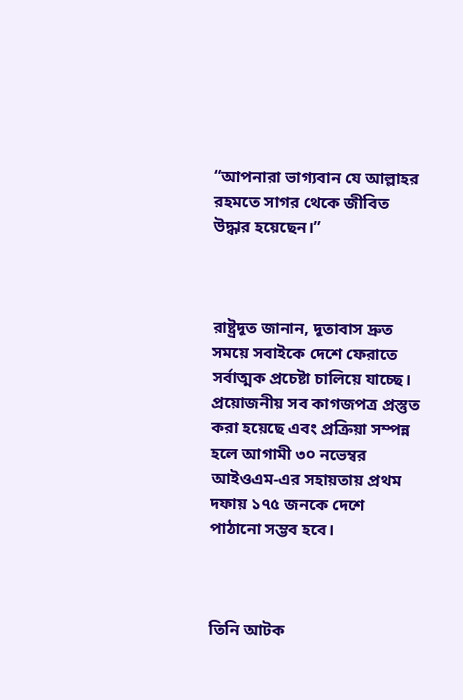“আপনারা ভাগ্যবান যে আল্লাহর রহমতে সাগর থেকে জীবিত উদ্ধার হয়েছেন।”



রাষ্ট্রদূত জানান, দূতাবাস দ্রুত সময়ে সবাইকে দেশে ফেরাতে সর্বাত্মক প্রচেষ্টা চালিয়ে যাচ্ছে। প্রয়োজনীয় সব কাগজপত্র প্রস্তুত করা হয়েছে এবং প্রক্রিয়া সম্পন্ন হলে আগামী ৩০ নভেম্বর আইওএম-এর সহায়তায় প্রথম দফায় ১৭৫ জনকে দেশে পাঠানো সম্ভব হবে।



তিনি আটক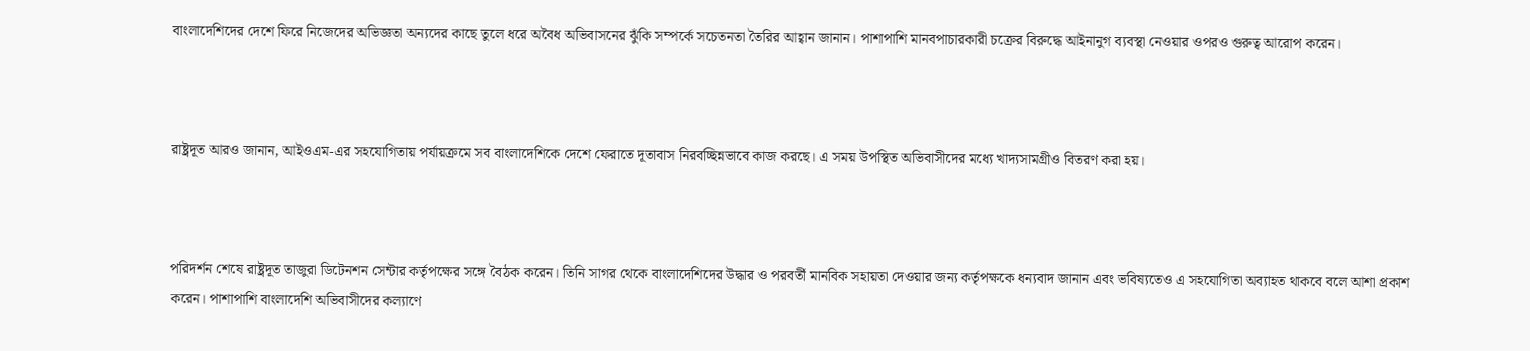বাংলাদেশিদের দেশে ফিরে নিজেদের অভিজ্ঞতা অন্যদের কাছে তুলে ধরে অবৈধ অভিবাসনের ঝুঁকি সম্পর্কে সচেতনতা তৈরির আহ্বান জানান। পাশাপাশি মানবপাচারকারী চক্রের বিরুদ্ধে আইনানুগ ব্যবস্থা নেওয়ার ওপরও গুরুত্ব আরোপ করেন।



রাষ্ট্রদূত আরও জানান, আইওএম-এর সহযোগিতায় পর্যায়ক্রমে সব বাংলাদেশিকে দেশে ফেরাতে দূতাবাস নিরবচ্ছিন্নভাবে কাজ করছে। এ সময় উপস্থিত অভিবাসীদের মধ্যে খাদ্যসামগ্রীও বিতরণ করা হয়।



পরিদর্শন শেষে রাষ্ট্রদূত তাজুরা ডিটেনশন সেন্টার কর্তৃপক্ষের সঙ্গে বৈঠক করেন। তিনি সাগর থেকে বাংলাদেশিদের উদ্ধার ও পরবর্তী মানবিক সহায়তা দেওয়ার জন্য কর্তৃপক্ষকে ধন্যবাদ জানান এবং ভবিষ্যতেও এ সহযোগিতা অব্যাহত থাকবে বলে আশা প্রকাশ করেন। পাশাপাশি বাংলাদেশি অভিবাসীদের কল্যাণে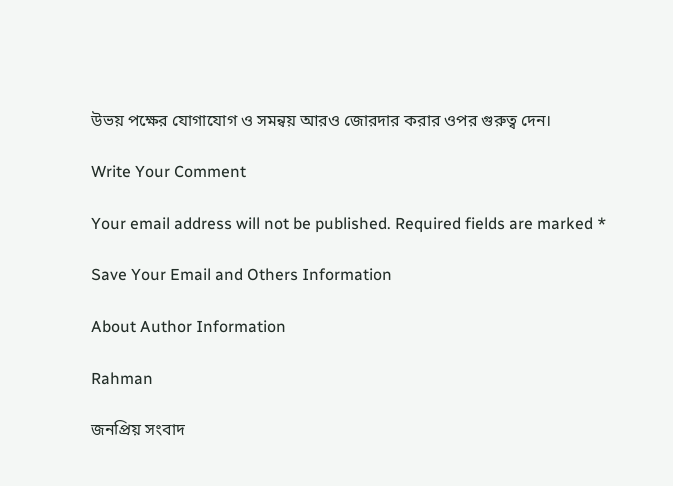উভয় পক্ষের যোগাযোগ ও সমন্বয় আরও জোরদার করার ওপর গুরুত্ব দেন।

Write Your Comment

Your email address will not be published. Required fields are marked *

Save Your Email and Others Information

About Author Information

Rahman

জনপ্রিয় সংবাদ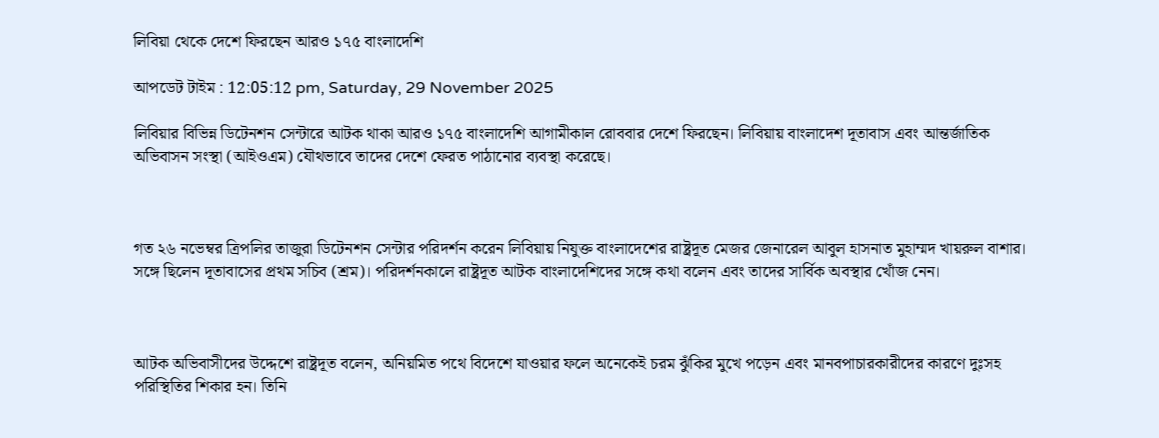লিবিয়া থেকে দেশে ফিরছেন আরও ১৭৫ বাংলাদেশি

আপডেট টাইম : 12:05:12 pm, Saturday, 29 November 2025

লিবিয়ার বিভিন্ন ডিটেনশন সেন্টারে আটক থাকা আরও ১৭৫ বাংলাদেশি আগামীকাল রোববার দেশে ফিরছেন। লিবিয়ায় বাংলাদেশ দূতাবাস এবং আন্তর্জাতিক অভিবাসন সংস্থা (আইওএম) যৌথভাবে তাদের দেশে ফেরত পাঠানোর ব্যবস্থা করেছে।



গত ২৬ নভেম্বর ত্রিপলির তাজুরা ডিটেনশন সেন্টার পরিদর্শন করেন লিবিয়ায় নিযুক্ত বাংলাদেশের রাষ্ট্রদূত মেজর জেনারেল আবুল হাসনাত মুহাম্মদ খায়রুল বাশার। সঙ্গে ছিলেন দূতাবাসের প্রথম সচিব (শ্রম)। পরিদর্শনকালে রাষ্ট্রদূত আটক বাংলাদেশিদের সঙ্গে কথা বলেন এবং তাদের সার্বিক অবস্থার খোঁজ নেন।



আটক অভিবাসীদের উদ্দেশে রাষ্ট্রদূত বলেন, অনিয়মিত পথে বিদেশে যাওয়ার ফলে অনেকেই চরম ঝুঁকির মুখে পড়েন এবং মানবপাচারকারীদের কারণে দুঃসহ পরিস্থিতির শিকার হন। তিনি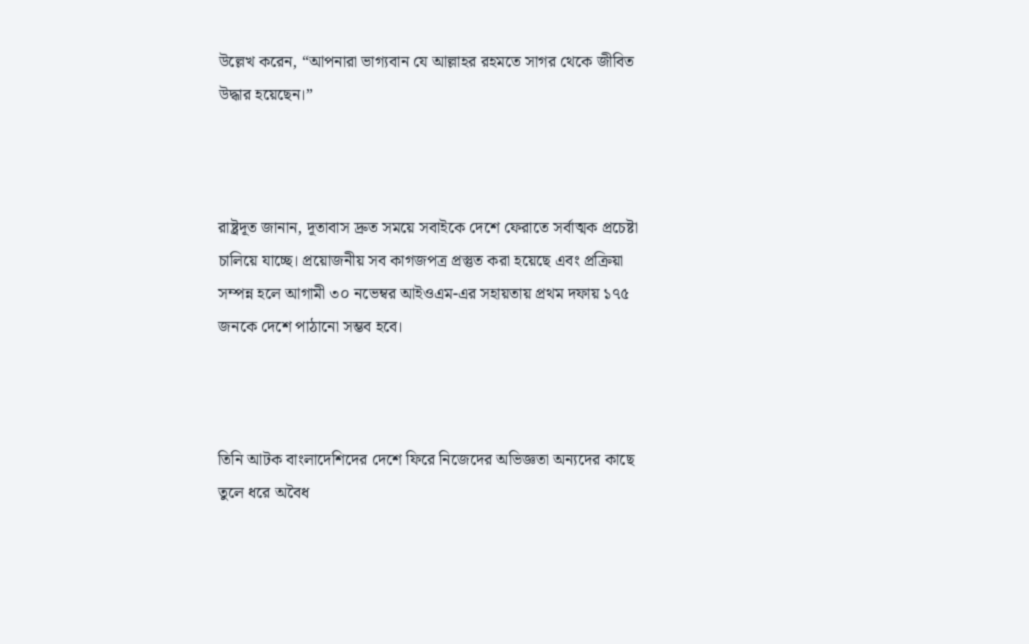উল্লেখ করেন, “আপনারা ভাগ্যবান যে আল্লাহর রহমতে সাগর থেকে জীবিত উদ্ধার হয়েছেন।”



রাষ্ট্রদূত জানান, দূতাবাস দ্রুত সময়ে সবাইকে দেশে ফেরাতে সর্বাত্মক প্রচেষ্টা চালিয়ে যাচ্ছে। প্রয়োজনীয় সব কাগজপত্র প্রস্তুত করা হয়েছে এবং প্রক্রিয়া সম্পন্ন হলে আগামী ৩০ নভেম্বর আইওএম-এর সহায়তায় প্রথম দফায় ১৭৫ জনকে দেশে পাঠানো সম্ভব হবে।



তিনি আটক বাংলাদেশিদের দেশে ফিরে নিজেদের অভিজ্ঞতা অন্যদের কাছে তুলে ধরে অবৈধ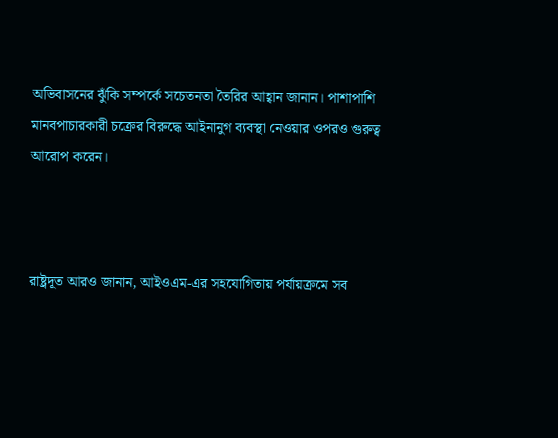অভিবাসনের ঝুঁকি সম্পর্কে সচেতনতা তৈরির আহ্বান জানান। পাশাপাশি মানবপাচারকারী চক্রের বিরুদ্ধে আইনানুগ ব্যবস্থা নেওয়ার ওপরও গুরুত্ব আরোপ করেন।



রাষ্ট্রদূত আরও জানান, আইওএম-এর সহযোগিতায় পর্যায়ক্রমে সব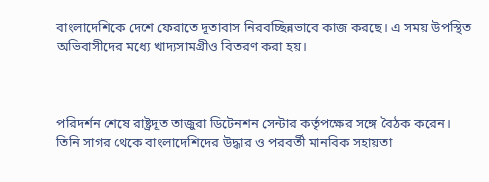বাংলাদেশিকে দেশে ফেরাতে দূতাবাস নিরবচ্ছিন্নভাবে কাজ করছে। এ সময় উপস্থিত অভিবাসীদের মধ্যে খাদ্যসামগ্রীও বিতরণ করা হয়।



পরিদর্শন শেষে রাষ্ট্রদূত তাজুরা ডিটেনশন সেন্টার কর্তৃপক্ষের সঙ্গে বৈঠক করেন। তিনি সাগর থেকে বাংলাদেশিদের উদ্ধার ও পরবর্তী মানবিক সহায়তা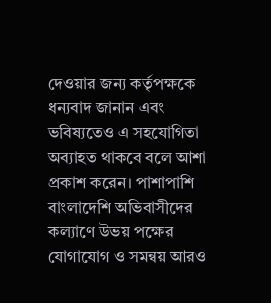দেওয়ার জন্য কর্তৃপক্ষকে ধন্যবাদ জানান এবং ভবিষ্যতেও এ সহযোগিতা অব্যাহত থাকবে বলে আশা প্রকাশ করেন। পাশাপাশি বাংলাদেশি অভিবাসীদের কল্যাণে উভয় পক্ষের যোগাযোগ ও সমন্বয় আরও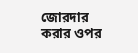জোরদার করার ওপর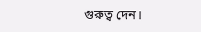গুরুত্ব দেন।